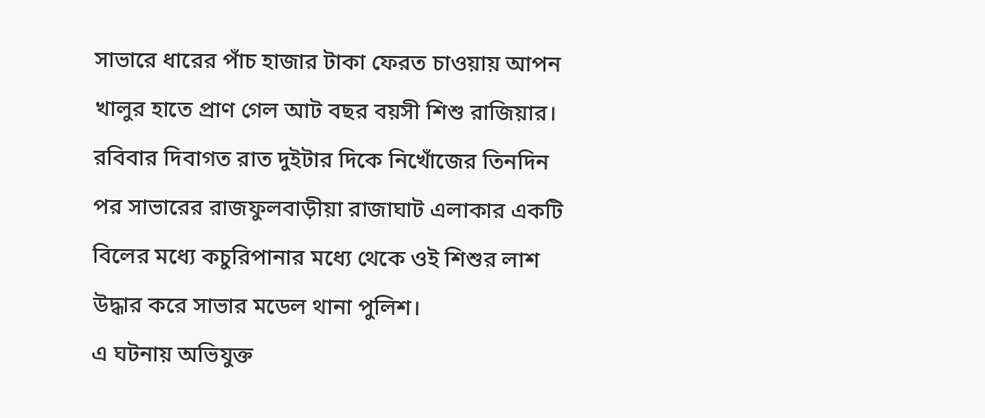সাভারে ধারের পাঁচ হাজার টাকা ফেরত চাওয়ায় আপন খালুর হাতে প্রাণ গেল আট বছর বয়সী শিশু রাজিয়ার।
রবিবার দিবাগত রাত দুইটার দিকে নিখোঁজের তিনদিন পর সাভারের রাজফুলবাড়ীয়া রাজাঘাট এলাকার একটি বিলের মধ্যে কচুরিপানার মধ্যে থেকে ওই শিশুর লাশ উদ্ধার করে সাভার মডেল থানা পুলিশ।
এ ঘটনায় অভিযুক্ত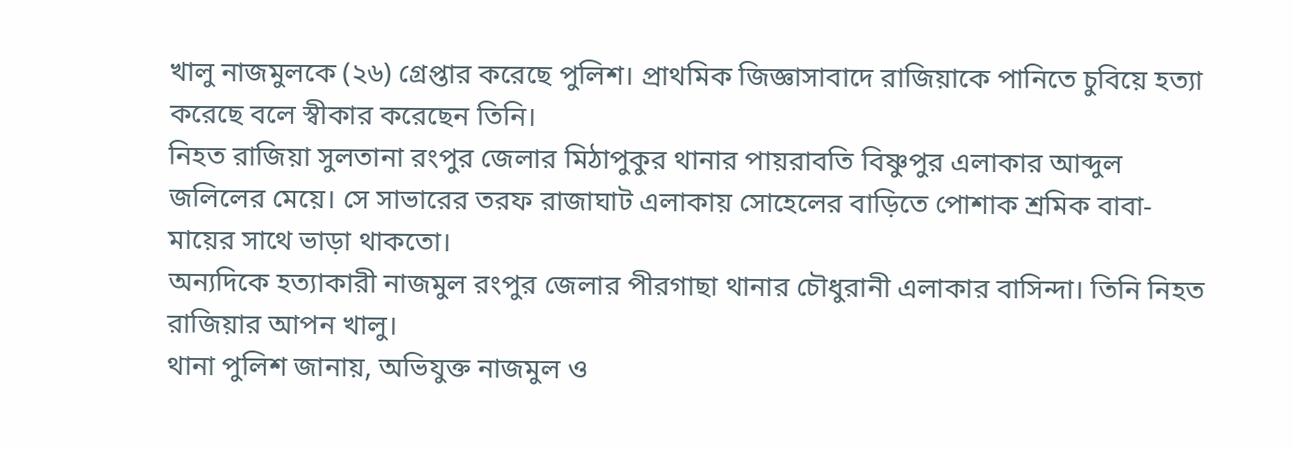খালু নাজমুলকে (২৬) গ্রেপ্তার করেছে পুলিশ। প্রাথমিক জিজ্ঞাসাবাদে রাজিয়াকে পানিতে চুবিয়ে হত্যা করেছে বলে স্বীকার করেছেন তিনি।
নিহত রাজিয়া সুলতানা রংপুর জেলার মিঠাপুকুর থানার পায়রাবতি বিষ্ণুপুর এলাকার আব্দুল জলিলের মেয়ে। সে সাভারের তরফ রাজাঘাট এলাকায় সোহেলের বাড়িতে পোশাক শ্রমিক বাবা-মায়ের সাথে ভাড়া থাকতো।
অন্যদিকে হত্যাকারী নাজমুল রংপুর জেলার পীরগাছা থানার চৌধুরানী এলাকার বাসিন্দা। তিনি নিহত রাজিয়ার আপন খালু।
থানা পুলিশ জানায়, অভিযুক্ত নাজমুল ও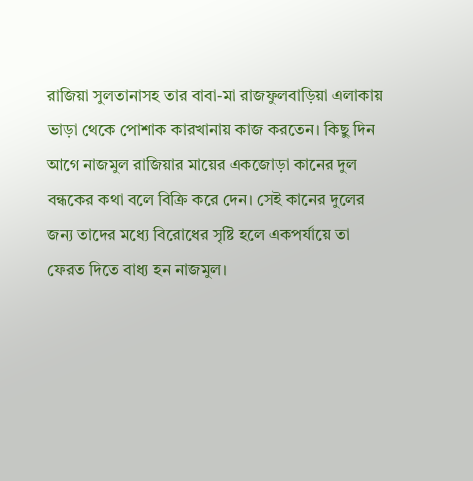রাজিয়া সুলতানাসহ তার বাবা-মা রাজফুলবাড়িয়া এলাকায় ভাড়া থেকে পোশাক কারখানায় কাজ করতেন। কিছু দিন আগে নাজমুল রাজিয়ার মায়ের একজোড়া কানের দুল বন্ধকের কথা বলে বিক্রি করে দেন। সেই কানের দুলের জন্য তাদের মধ্যে বিরোধের সৃষ্টি হলে একপর্যায়ে তা ফেরত দিতে বাধ্য হন নাজমুল।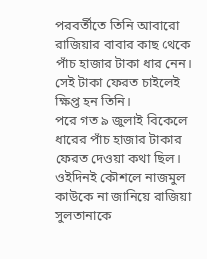পরবর্তীতে তিনি আবারো রাজিয়ার বাবার কাছ থেকে পাঁচ হাজার টাকা ধার নেন। সেই টাকা ফেরত চাইলেই ক্ষিপ্ত হন তিনি।
পরে গত ৯ জুলাই বিকেলে ধারের পাঁচ হাজার টাকার ফেরত দেওয়া কথা ছিল। ওইদিনই কৌশলে নাজমুল কাউকে না জানিয়ে রাজিয়া সুলতানাকে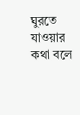ঘুরতে যাওয়ার কথা বলে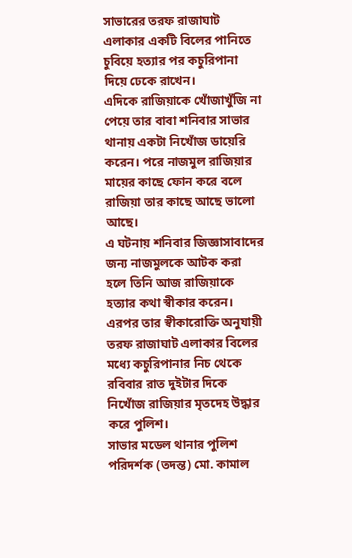সাভারের তরফ রাজাঘাট এলাকার একটি বিলের পানিতে চুবিয়ে হত্যার পর কচুরিপানা দিয়ে ঢেকে রাখেন।
এদিকে রাজিয়াকে খোঁজাখুঁজি না পেয়ে তার বাবা শনিবার সাভার থানায় একটা নিখোঁজ ডায়েরি করেন। পরে নাজমুল রাজিয়ার মায়ের কাছে ফোন করে বলে রাজিয়া তার কাছে আছে ভালো আছে।
এ ঘটনায় শনিবার জিজ্ঞাসাবাদের জন্য নাজমুলকে আটক করা হলে তিনি আজ রাজিয়াকে হত্যার কথা স্বীকার করেন।
এরপর তার স্বীকারোক্তি অনুযায়ী তরফ রাজাঘাট এলাকার বিলের মধ্যে কচুরিপানার নিচ থেকে রবিবার রাত দুইটার দিকে নিখোঁজ রাজিয়ার মৃতদেহ উদ্ধার করে পুলিশ।
সাভার মডেল থানার পুলিশ পরিদর্শক (তদন্ত) মো. কামাল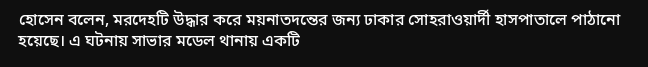হোসেন বলেন, মরদেহটি উদ্ধার করে ময়নাতদন্তের জন্য ঢাকার সোহরাওয়ার্দী হাসপাতালে পাঠানো হয়েছে। এ ঘটনায় সাভার মডেল থানায় একটি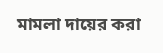মামলা দায়ের করা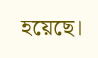হয়েছে।